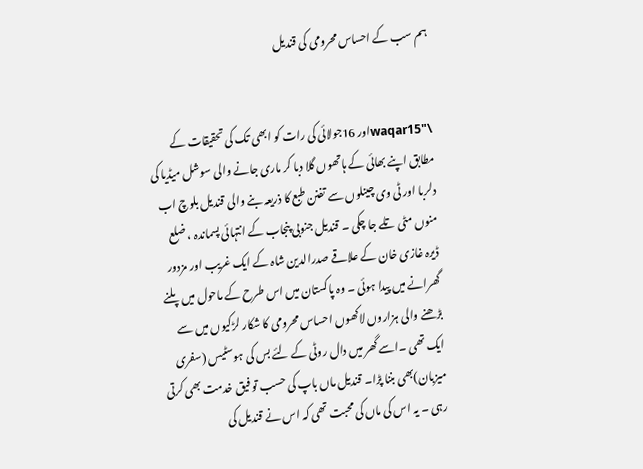ہم سب کے احساس محرومی کی قندیل


\"waqar15اور 16جولائی کی رات کو ابھی تک کی تحقیقات کے مطابق اپنے بھائی کے ہاتھوں گلا دبا کر ماری جانے والی سوشل میڈیا کی دلربا اور ٹی وی چینلوں سے تفنن طبع کا ذریعہ بنے والی قندیل بلوچ اب منوں مٹی تلے جا چکی ۔ قندیل جنوبی پنجاب کے انتہائی پسماندہ ، ضلع ڈیرہ غازی خان کے علاقے صدرالدین شاہ کے ایک غریب اور مزدور گھرانے میں پیدا ہوئی ۔ وہ پاکستان میں اس طرح کے ماحول میں پلنے بڑھنے والی ہزاروں لاکھوں احساس محرومی کا شکار لڑکیوں میں سے ایک تھی ۔اسے گھر میں دال روٹی کے لئے بس کی ہوسٹیس (سفری میزبان)بھی بننا پڑا۔ قندیل ماں باپ کی حسب تو فیق خدمت بھی کرتی رہی ۔ یہ اس کی ماں کی محبت تھی کہ اس نے قندیل کی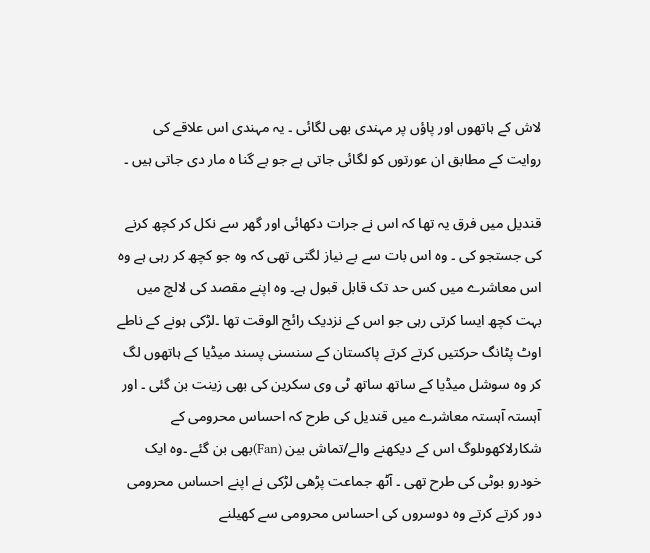لاش کے ہاتھوں اور پاؤں پر مہندی بھی لگائی ۔ یہ مہندی اس علاقے کی روایت کے مطابق ان عورتوں کو لگائی جاتی ہے جو بے گنا ہ مار دی جاتی ہیں ۔

قندیل میں فرق یہ تھا کہ اس نے جرات دکھائی اور گھر سے نکل کر کچھ کرنے کی جستجو کی ۔ وہ اس بات سے بے نیاز لگتی تھی کہ وہ جو کچھ کر رہی ہے وہ اس معاشرے میں کس حد تک قابل قبول ہے۔ وہ اپنے مقصد کی لالچ میں بہت کچھ ایسا کرتی رہی جو اس کے نزدیک رائج الوقت تھا ۔لڑکی ہونے کے ناطے اوٹ پٹانگ حرکتیں کرتے کرتے پاکستان کے سنسنی پسند میڈیا کے ہاتھوں لگ کر وہ سوشل میڈیا کے ساتھ ساتھ ٹی وی سکرین کی بھی زینت بن گئی ۔ اور آہستہ آہستہ معاشرے میں قندیل کی طرح کہ احساس محرومی کے شکارلاکھوںلوگ اس کے دیکھنے والے/تماش بین (Fan)بھی بن گئے ۔وہ ایک خودرو بوٹی کی طرح تھی ۔ آٹھ جماعت پڑھی لڑکی نے اپنے احساس محرومی دور کرتے کرتے وہ دوسروں کی احساس محرومی سے کھیلنے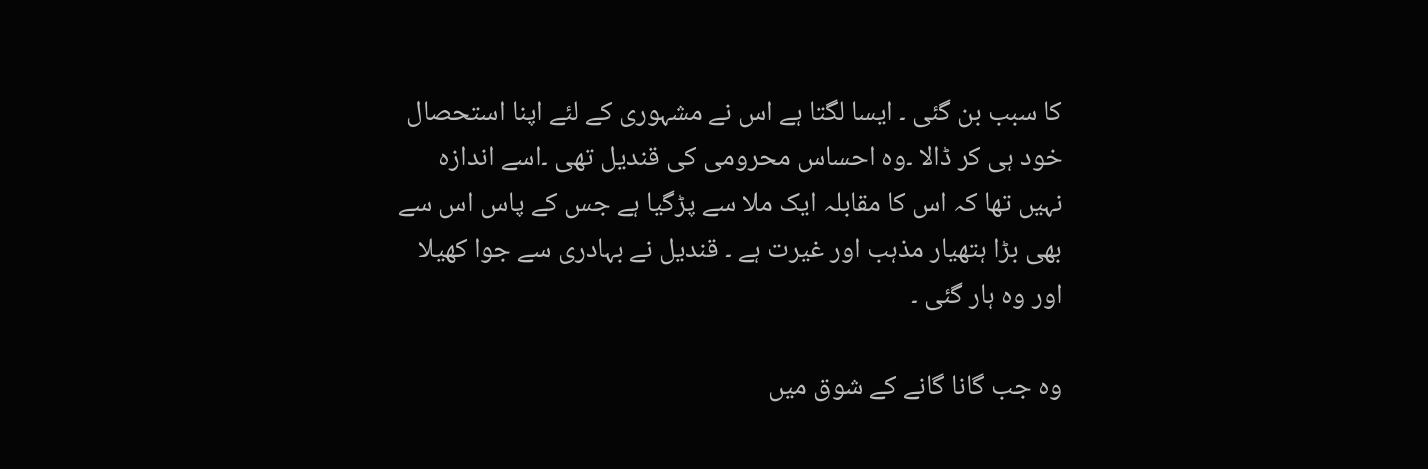کا سبب بن گئی ۔ ایسا لگتا ہے اس نے مشہوری کے لئے اپنا استحصال خود ہی کر ڈالا ۔وہ احساس محرومی کی قندیل تھی ۔اسے اندازہ نہیں تھا کہ اس کا مقابلہ ایک ملا سے پڑگیا ہے جس کے پاس اس سے بھی بڑا ہتھیار مذہب اور غیرت ہے ۔ قندیل نے بہادری سے جوا کھیلا اور وہ ہار گئی ۔

وہ جب گانا گانے کے شوق میں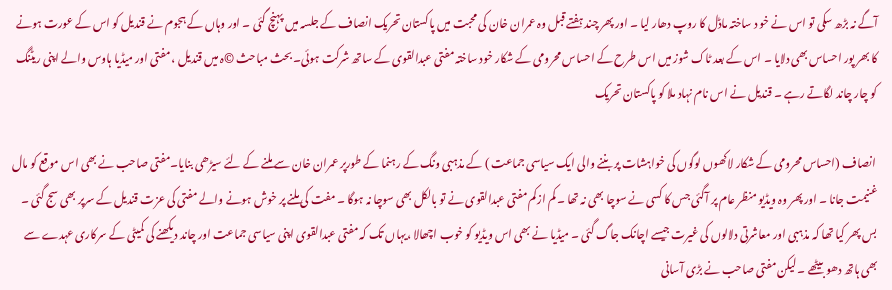آگے نہ بڑھ سکی تو اس نے خو د ساختہ ماڈل کا روپ دھار لیا ۔ اور پھر چند ہفتے قبل وہ عمران خان کی محبت میں پاکستان تحریک انصاف کے جلسہ میں پہنچ گئی ۔ اور وہاں کے ہجوم نے قندیل کو اس کے عورت ہونے کا بھر پور احساس بھی دلایا ۔ اس کے بعد ٹاک شوز میں اس طرح کے احساس محرومی کے شکار خود ساختہ مفتی عبدالقوی کے ساتھ شرکت ہوئی۔ بحث مباحث ©ہ میں قندیل ، مفتی اور میڈیا ہاوس والے اپنی ریٹنگ کو چار چاند لگاتے رہے ۔ قندیل نے اس نام نہاد ملا کو پاکستان تحریک

 انصاف (احساس محرومی کے شکار لاکھوں لوگوں کی خواہشات پر بننے والی ایک سیاسی جماعت ) کے مذہبی ونگ کے رہنما کے طورپر عمران خان سے ملنے کے لئے سیڑھی بنایا۔مفتی صاحب نے بھی اس موقع کو مال غنیمت جانا ۔ اور پھر وہ ویڈیو منظر عام پر آگئی جس کا کسی نے سوچا بھی نہ تھا ۔ کم ازکم مفتی عبدالقوی نے تو بالکل بھی سوچا نہ ہوگا ۔ مفت کی ملنے پر خوش ہونے والے مفتی کی عزت قندیل کے سرپر بھی سج گئی ۔ بس پھر کیا تھا کہ مذہبی اور معاشرتی دلالوں کی غیرت جیسے اچانک جاگ گئی ۔ میڈیا نے بھی اس ویڈیو کو خوب اچھالا ،یہاں تک کہ مفتی عبدالقوی اپنی سیاسی جماعت اور چاند دیکھنے کی کمیٹی کے سرکاری عہدے سے بھی ہاتھ دھو بیٹھے ۔ لیکن مفتی صاحب نے بڑی آسانی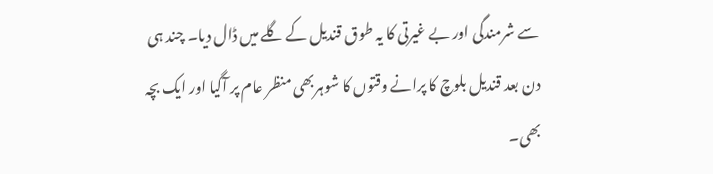سے شرمندگی اور بے غیرتی کا یہ طوق قندیل کے گلے میں ڈال دیا۔ چند ہی دن بعد قندیل بلوچ کا پرانے وقتوں کا شوہربھی منظر عام پر آگیا اور ایک بچہ بھی۔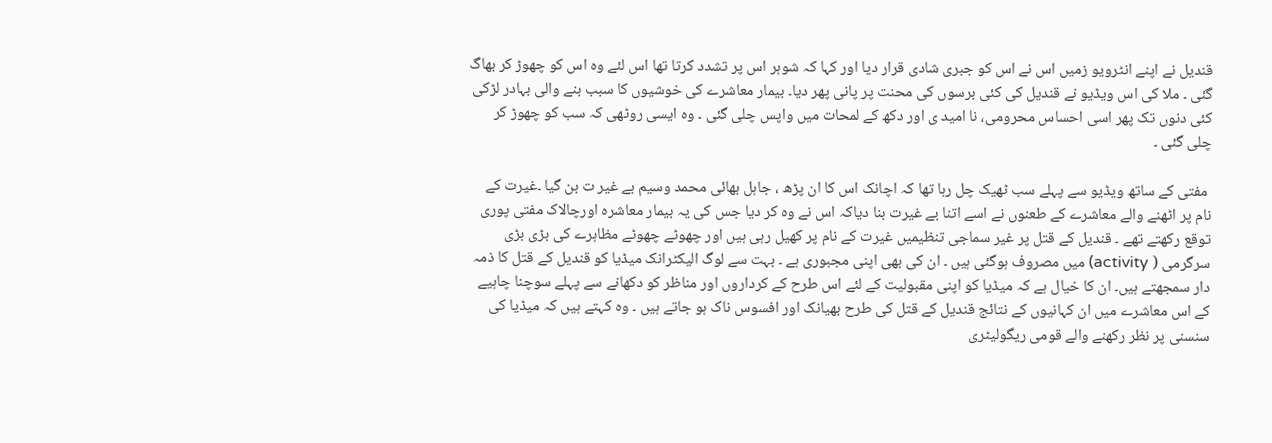قندیل نے اپنے انٹرویو زمیں اس نے اس کو جبری شادی قرار دیا اور کہا کہ شوہر اس پر تشدد کرتا تھا اس لئے وہ اس کو چھوڑ کر بھاگ گئی ۔ ملا کی اس ویڈیو نے قندیل کی کئی برسوں کی محنت پر پانی پھر دیا۔ بیمار معاشرے کی خوشیوں کا سبب بنے والی بہادر لڑکی کئی دنوں تک پھر اسی احساس محرومی، نا امید ی اور دکھ کے لمحات میں واپس چلی گئی ۔ وہ ایسی روٹھی کہ سب کو چھوڑ کر چلی گئی ۔

 مفتی کے ساتھ ویڈیو سے پہلے سب ٹھیک چل رہا تھا کہ اچانک اس کا ان پڑھ ، جاہل بھائی محمد وسیم بے غیر ت بن گیا ۔غیرت کے نام پر اٹھنے والے معاشرے کے طعنوں نے اسے اتنا بے غیرت بنا دیاکہ اس نے وہ کر دیا جس کی یہ بیمار معاشرہ اورچالاک مفتی پوری توقع رکھتے تھے ۔ قندیل کے قتل پر غیر سماجی تنظیمیں غیرت کے نام پر کھیل رہی ہیں اور چھوٹے چھوٹے مظاہرے کی بڑی بڑی سرگرمی ( activity) میں مصروف ہوگئی ہیں ۔ ان کی بھی اپنی مجبوری ہے ۔ بہت سے لوگ الیکٹرانک میڈیا کو قندیل کے قتل کا ذمہ دار سمجھتے ہیں۔ ان کا خیال ہے کہ میڈیا کو اپنی مقبولیت کے لئے اس طرح کے کرداروں اور مناظر کو دکھانے سے پہلے سوچنا چاہیے کے اس معاشرے میں ان کہانیوں کے نتائج قندیل کے قتل کی طرح بھیانک اور افسوس ناک ہو جاتے ہیں ۔ وہ کہتے ہیں کہ میڈیا کی سنسنی پر نظر رکھنے والے قومی ریگولیٹری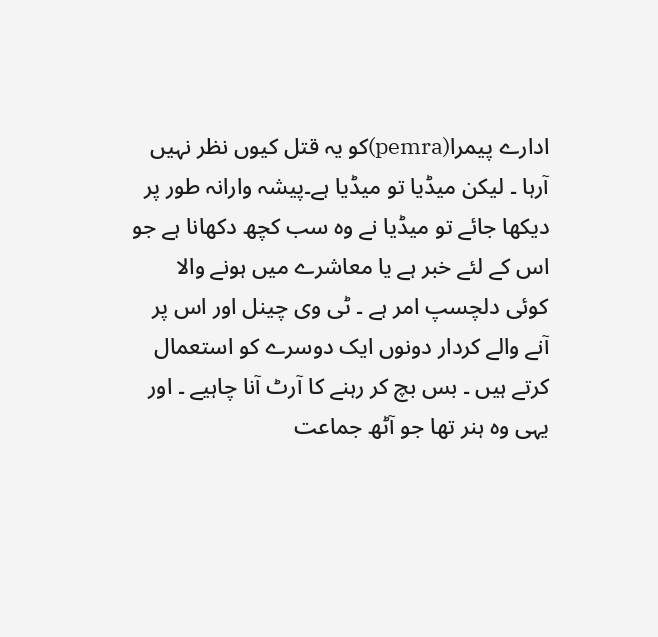ادارے پیمرا(pemra)کو یہ قتل کیوں نظر نہیں آرہا ۔ لیکن میڈیا تو میڈیا ہے۔پیشہ وارانہ طور پر دیکھا جائے تو میڈیا نے وہ سب کچھ دکھانا ہے جو اس کے لئے خبر ہے یا معاشرے میں ہونے والا کوئی دلچسپ امر ہے ۔ ٹی وی چینل اور اس پر آنے والے کردار دونوں ایک دوسرے کو استعمال کرتے ہیں ۔ بس بچ کر رہنے کا آرٹ آنا چاہیے ۔ اور یہی وہ ہنر تھا جو آٹھ جماعت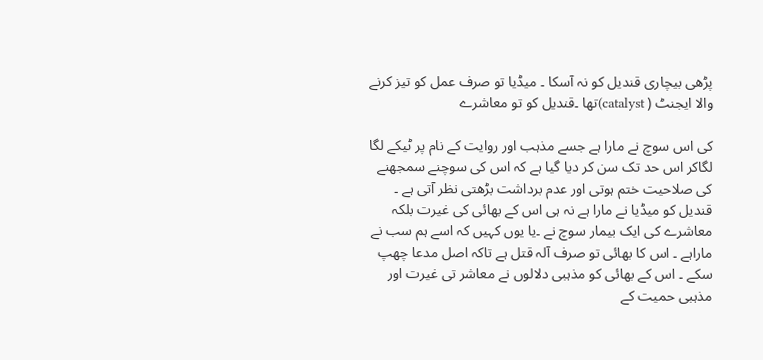پڑھی بیچاری قندیل کو نہ آسکا ۔ میڈیا تو صرف عمل کو تیز کرنے والا ایجنٹ ( catalyst)تھا ۔قندیل کو تو معاشرے

کی اس سوچ نے مارا ہے جسے مذہب اور روایت کے نام پر ٹیکے لگا لگاکر اس حد تک سن کر دیا گیا ہے کہ اس کی سوچنے سمجھنے کی صلاحیت ختم ہوتی اور عدم برداشت بڑھتی نظر آتی ہے ۔ قندیل کو میڈیا نے مارا ہے نہ ہی اس کے بھائی کی غیرت بلکہ معاشرے کی ایک بیمار سوچ نے ۔یا یوں کہیں کہ اسے ہم سب نے ماراہے ۔ اس کا بھائی تو صرف آلہ قتل ہے تاکہ اصل مدعا چھپ سکے ۔ اس کے بھائی کو مذہبی دلالوں نے معاشر تی غیرت اور مذہبی حمیت کے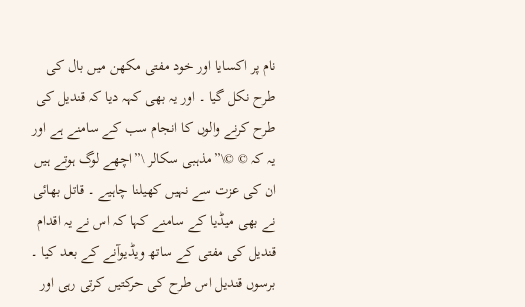نام پر اکسایا اور خود مفتی مکھن میں بال کی طرح نکل گیا ۔ اور یہ بھی کہہ دیا کہ قندیل کی طرح کرنے والوں کا انجام سب کے سامنے ہے اور یہ کہ © ©\”مذہبی سکالر \”اچھے لوگ ہوتے ہیں ان کی عزت سے نہیں کھیلنا چاہیے ۔ قاتل بھائی نے بھی میڈیا کے سامنے کہا کہ اس نے یہ اقدام قندیل کی مفتی کے ساتھ ویڈیوآنے کے بعد کیا ۔ برسوں قندیل اس طرح کی حرکتیں کرتی رہی اور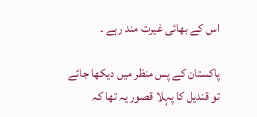اس کے بھائی غیرت مند رہے ۔

پاکستان کے پس منظر میں دیکھا جائے تو قندیل کا پہلا قصور یہ تھا کہ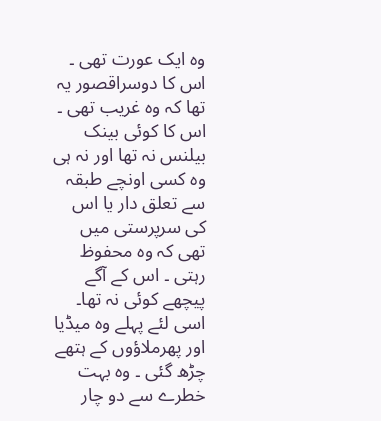وہ ایک عورت تھی ۔ اس کا دوسراقصور یہ تھا کہ وہ غریب تھی ۔ اس کا کوئی بینک بیلنس نہ تھا اور نہ ہی وہ کسی اونچے طبقہ سے تعلق دار یا اس کی سرپرستی میں تھی کہ وہ محفوظ رہتی ۔ اس کے آگے پیچھے کوئی نہ تھا۔ اسی لئے پہلے وہ میڈیا اور پھرملاؤوں کے ہتھے چڑھ گئی ۔ وہ بہت خطرے سے دو چار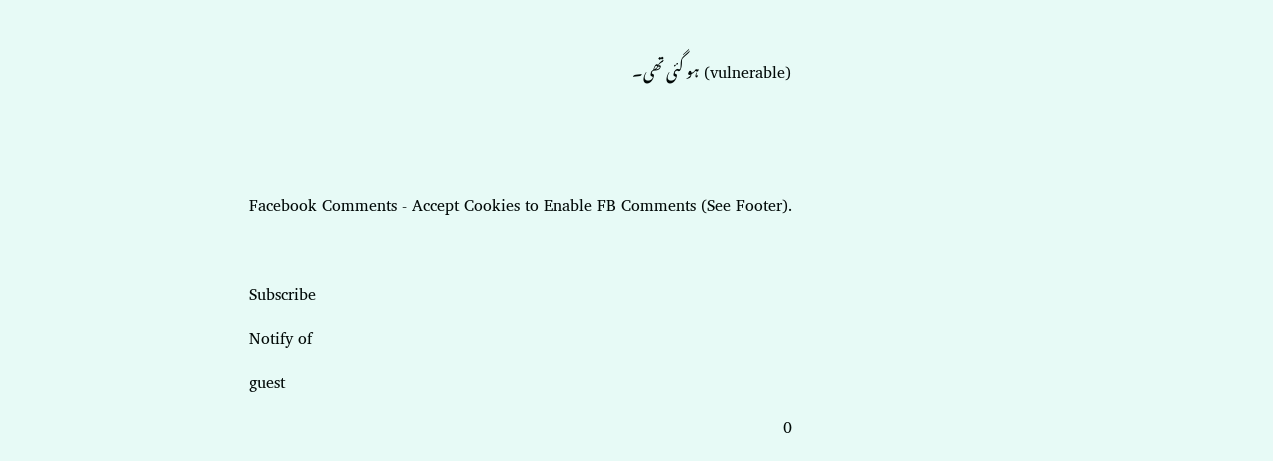(vulnerable) ہو گئی تھی۔


Facebook Comments - Accept Cookies to Enable FB Comments (See Footer).

Subscribe
Notify of
guest
0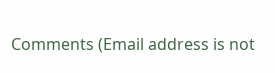Comments (Email address is not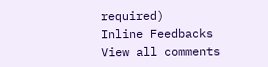required)
Inline Feedbacks
View all comments